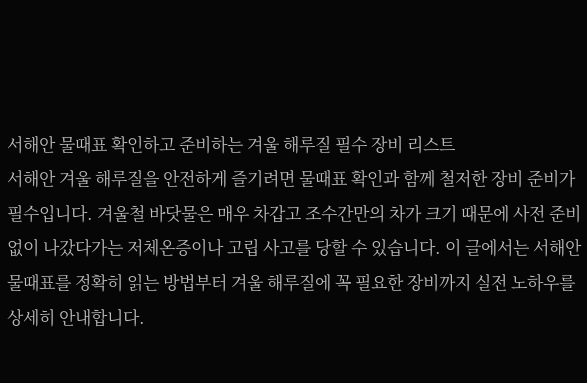서해안 물때표 확인하고 준비하는 겨울 해루질 필수 장비 리스트
서해안 겨울 해루질을 안전하게 즐기려면 물때표 확인과 함께 철저한 장비 준비가 필수입니다. 겨울철 바닷물은 매우 차갑고 조수간만의 차가 크기 때문에 사전 준비 없이 나갔다가는 저체온증이나 고립 사고를 당할 수 있습니다. 이 글에서는 서해안 물때표를 정확히 읽는 방법부터 겨울 해루질에 꼭 필요한 장비까지 실전 노하우를 상세히 안내합니다.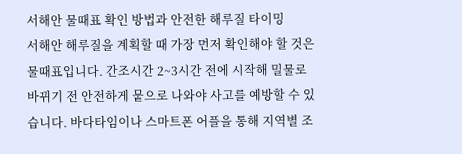서해안 물때표 확인 방법과 안전한 해루질 타이밍
서해안 해루질을 계획할 때 가장 먼저 확인해야 할 것은 물때표입니다. 간조시간 2~3시간 전에 시작해 밀물로 바뀌기 전 안전하게 뭍으로 나와야 사고를 예방할 수 있습니다. 바다타임이나 스마트폰 어플을 통해 지역별 조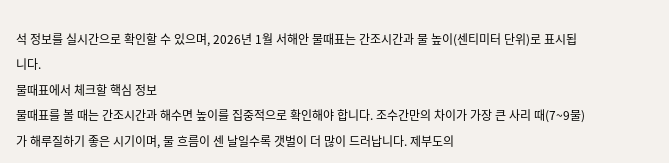석 정보를 실시간으로 확인할 수 있으며, 2026년 1월 서해안 물때표는 간조시간과 물 높이(센티미터 단위)로 표시됩니다.
물때표에서 체크할 핵심 정보
물때표를 볼 때는 간조시간과 해수면 높이를 집중적으로 확인해야 합니다. 조수간만의 차이가 가장 큰 사리 때(7~9물)가 해루질하기 좋은 시기이며, 물 흐름이 센 날일수록 갯벌이 더 많이 드러납니다. 제부도의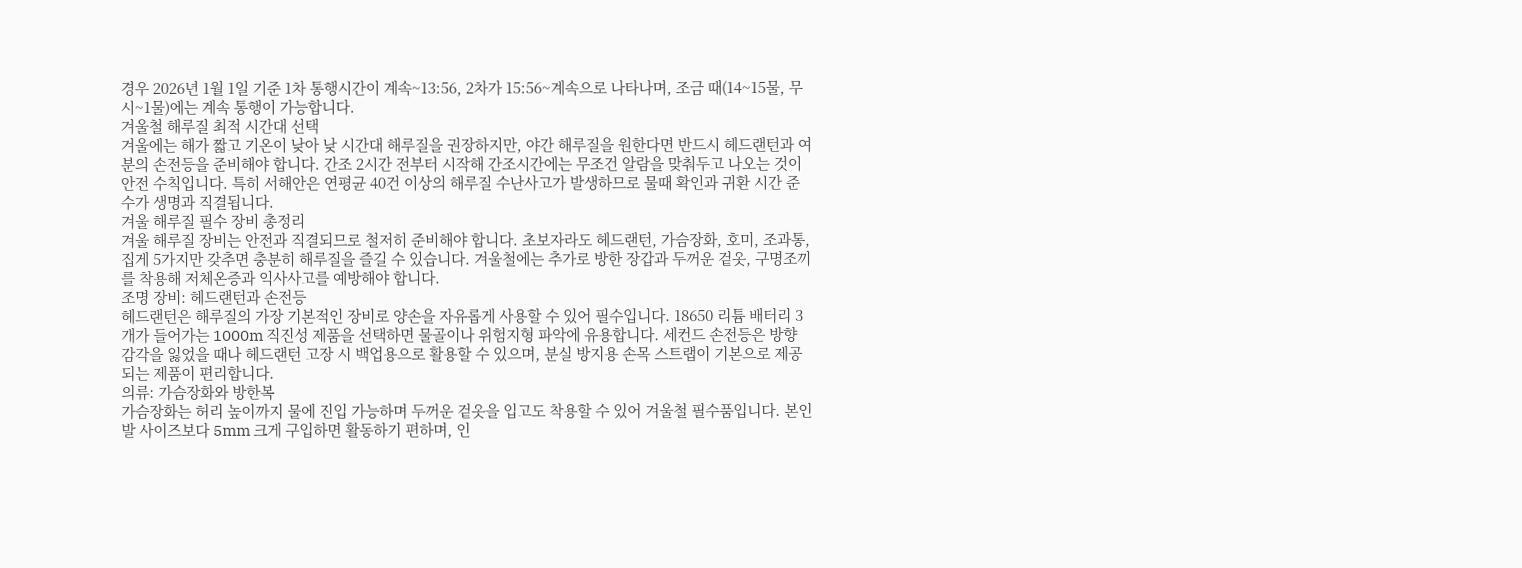경우 2026년 1월 1일 기준 1차 통행시간이 계속~13:56, 2차가 15:56~계속으로 나타나며, 조금 때(14~15물, 무시~1물)에는 계속 통행이 가능합니다.
겨울철 해루질 최적 시간대 선택
겨울에는 해가 짧고 기온이 낮아 낮 시간대 해루질을 권장하지만, 야간 해루질을 원한다면 반드시 헤드랜턴과 여분의 손전등을 준비해야 합니다. 간조 2시간 전부터 시작해 간조시간에는 무조건 알람을 맞춰두고 나오는 것이 안전 수칙입니다. 특히 서해안은 연평균 40건 이상의 해루질 수난사고가 발생하므로 물때 확인과 귀환 시간 준수가 생명과 직결됩니다.
겨울 해루질 필수 장비 총정리
겨울 해루질 장비는 안전과 직결되므로 철저히 준비해야 합니다. 초보자라도 헤드랜턴, 가슴장화, 호미, 조과통, 집게 5가지만 갖추면 충분히 해루질을 즐길 수 있습니다. 겨울철에는 추가로 방한 장갑과 두꺼운 겉옷, 구명조끼를 착용해 저체온증과 익사사고를 예방해야 합니다.
조명 장비: 헤드랜턴과 손전등
헤드랜턴은 해루질의 가장 기본적인 장비로 양손을 자유롭게 사용할 수 있어 필수입니다. 18650 리튬 배터리 3개가 들어가는 1000m 직진성 제품을 선택하면 물골이나 위험지형 파악에 유용합니다. 세컨드 손전등은 방향 감각을 잃었을 때나 헤드랜턴 고장 시 백업용으로 활용할 수 있으며, 분실 방지용 손목 스트랩이 기본으로 제공되는 제품이 편리합니다.
의류: 가슴장화와 방한복
가슴장화는 허리 높이까지 물에 진입 가능하며 두꺼운 겉옷을 입고도 착용할 수 있어 겨울철 필수품입니다. 본인 발 사이즈보다 5mm 크게 구입하면 활동하기 편하며, 인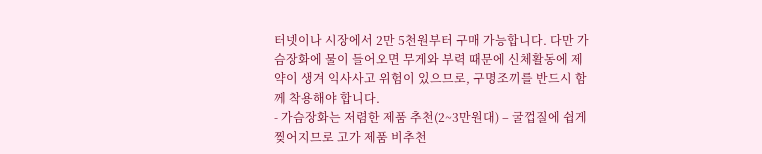터넷이나 시장에서 2만 5천원부터 구매 가능합니다. 다만 가슴장화에 물이 들어오면 무게와 부력 때문에 신체활동에 제약이 생겨 익사사고 위험이 있으므로, 구명조끼를 반드시 함께 착용해야 합니다.
- 가슴장화는 저렴한 제품 추천(2~3만원대) – 굴껍질에 쉽게 찢어지므로 고가 제품 비추천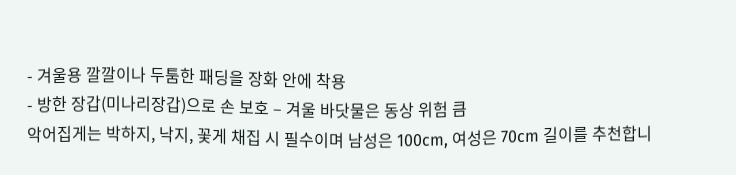- 겨울용 깔깔이나 두툼한 패딩을 장화 안에 착용
- 방한 장갑(미나리장갑)으로 손 보호 – 겨울 바닷물은 동상 위험 큼
악어집게는 박하지, 낙지, 꽃게 채집 시 필수이며 남성은 100cm, 여성은 70cm 길이를 추천합니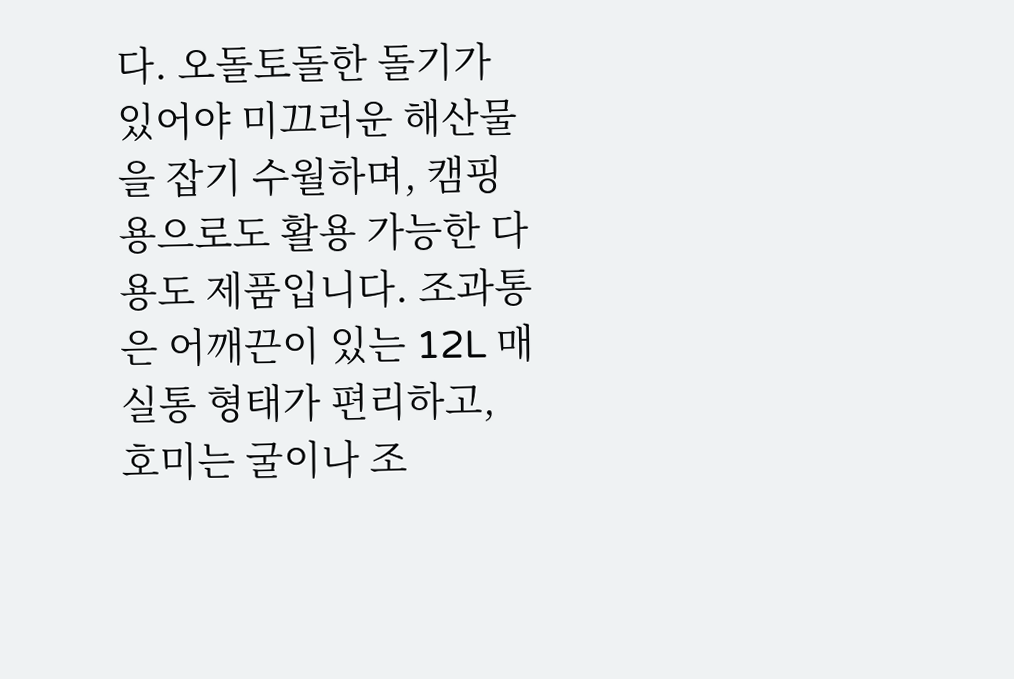다. 오돌토돌한 돌기가 있어야 미끄러운 해산물을 잡기 수월하며, 캠핑용으로도 활용 가능한 다용도 제품입니다. 조과통은 어깨끈이 있는 12L 매실통 형태가 편리하고, 호미는 굴이나 조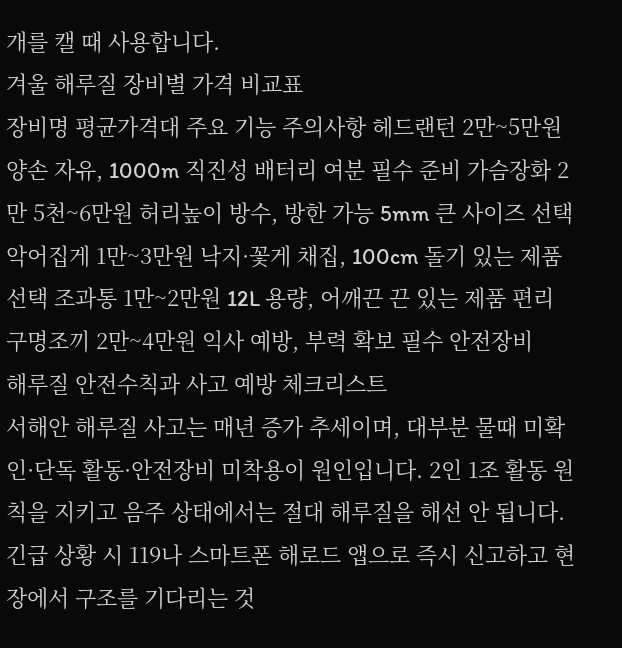개를 캘 때 사용합니다.
겨울 해루질 장비별 가격 비교표
장비명 평균가격대 주요 기능 주의사항 헤드랜턴 2만~5만원 양손 자유, 1000m 직진성 배터리 여분 필수 준비 가슴장화 2만 5천~6만원 허리높이 방수, 방한 가능 5mm 큰 사이즈 선택 악어집게 1만~3만원 낙지·꽃게 채집, 100cm 돌기 있는 제품 선택 조과통 1만~2만원 12L 용량, 어깨끈 끈 있는 제품 편리 구명조끼 2만~4만원 익사 예방, 부력 확보 필수 안전장비
해루질 안전수칙과 사고 예방 체크리스트
서해안 해루질 사고는 매년 증가 추세이며, 대부분 물때 미확인·단독 활동·안전장비 미착용이 원인입니다. 2인 1조 활동 원칙을 지키고 음주 상태에서는 절대 해루질을 해선 안 됩니다. 긴급 상황 시 119나 스마트폰 해로드 앱으로 즉시 신고하고 현장에서 구조를 기다리는 것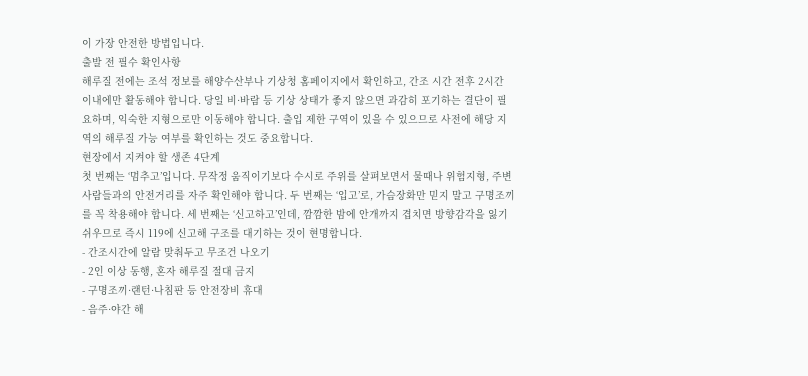이 가장 안전한 방법입니다.
출발 전 필수 확인사항
해루질 전에는 조석 정보를 해양수산부나 기상청 홈페이지에서 확인하고, 간조 시간 전후 2시간 이내에만 활동해야 합니다. 당일 비·바람 등 기상 상태가 좋지 않으면 과감히 포기하는 결단이 필요하며, 익숙한 지형으로만 이동해야 합니다. 출입 제한 구역이 있을 수 있으므로 사전에 해당 지역의 해루질 가능 여부를 확인하는 것도 중요합니다.
현장에서 지켜야 할 생존 4단계
첫 번째는 ‘멈추고’입니다. 무작정 움직이기보다 수시로 주위를 살펴보면서 물때나 위험지형, 주변 사람들과의 안전거리를 자주 확인해야 합니다. 두 번째는 ‘입고’로, 가슴장화만 믿지 말고 구명조끼를 꼭 착용해야 합니다. 세 번째는 ‘신고하고’인데, 깜깜한 밤에 안개까지 겹치면 방향감각을 잃기 쉬우므로 즉시 119에 신고해 구조를 대기하는 것이 현명합니다.
- 간조시간에 알람 맞춰두고 무조건 나오기
- 2인 이상 동행, 혼자 해루질 절대 금지
- 구명조끼·랜턴·나침판 등 안전장비 휴대
- 음주·야간 해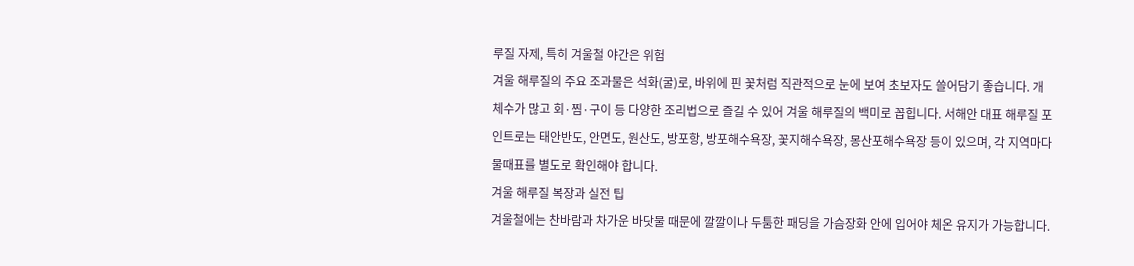루질 자제, 특히 겨울철 야간은 위험
겨울 해루질의 주요 조과물은 석화(굴)로, 바위에 핀 꽃처럼 직관적으로 눈에 보여 초보자도 쓸어담기 좋습니다. 개체수가 많고 회·찜·구이 등 다양한 조리법으로 즐길 수 있어 겨울 해루질의 백미로 꼽힙니다. 서해안 대표 해루질 포인트로는 태안반도, 안면도, 원산도, 방포항, 방포해수욕장, 꽃지해수욕장, 몽산포해수욕장 등이 있으며, 각 지역마다 물때표를 별도로 확인해야 합니다.
겨울 해루질 복장과 실전 팁
겨울철에는 찬바람과 차가운 바닷물 때문에 깔깔이나 두툼한 패딩을 가슴장화 안에 입어야 체온 유지가 가능합니다.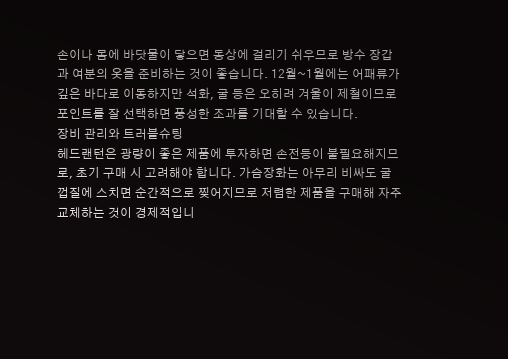손이나 몸에 바닷물이 닿으면 동상에 걸리기 쉬우므로 방수 장갑과 여분의 옷을 준비하는 것이 좋습니다. 12월~1월에는 어패류가 깊은 바다로 이동하지만 석화, 굴 등은 오히려 겨울이 제철이므로 포인트를 잘 선택하면 풍성한 조과를 기대할 수 있습니다.
장비 관리와 트러블슈팅
헤드랜턴은 광량이 좋은 제품에 투자하면 손전등이 불필요해지므로, 초기 구매 시 고려해야 합니다. 가슴장화는 아무리 비싸도 굴껍질에 스치면 순간적으로 찢어지므로 저렴한 제품을 구매해 자주 교체하는 것이 경제적입니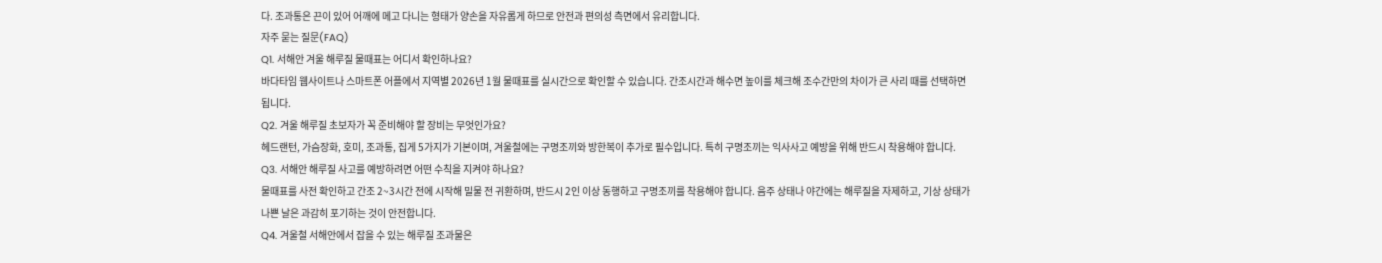다. 조과통은 끈이 있어 어깨에 메고 다니는 형태가 양손을 자유롭게 하므로 안전과 편의성 측면에서 유리합니다.
자주 묻는 질문(FAQ)
Q1. 서해안 겨울 해루질 물때표는 어디서 확인하나요?
바다타임 웹사이트나 스마트폰 어플에서 지역별 2026년 1월 물때표를 실시간으로 확인할 수 있습니다. 간조시간과 해수면 높이를 체크해 조수간만의 차이가 큰 사리 때를 선택하면 됩니다.
Q2. 겨울 해루질 초보자가 꼭 준비해야 할 장비는 무엇인가요?
헤드랜턴, 가슴장화, 호미, 조과통, 집게 5가지가 기본이며, 겨울철에는 구명조끼와 방한복이 추가로 필수입니다. 특히 구명조끼는 익사사고 예방을 위해 반드시 착용해야 합니다.
Q3. 서해안 해루질 사고를 예방하려면 어떤 수칙을 지켜야 하나요?
물때표를 사전 확인하고 간조 2~3시간 전에 시작해 밀물 전 귀환하며, 반드시 2인 이상 동행하고 구명조끼를 착용해야 합니다. 음주 상태나 야간에는 해루질을 자제하고, 기상 상태가 나쁜 날은 과감히 포기하는 것이 안전합니다.
Q4. 겨울철 서해안에서 잡을 수 있는 해루질 조과물은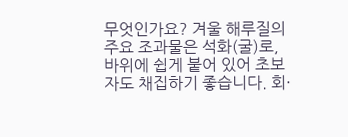무엇인가요? 겨울 해루질의 주요 조과물은 석화(굴)로, 바위에 쉽게 붙어 있어 초보자도 채집하기 좋습니다. 회·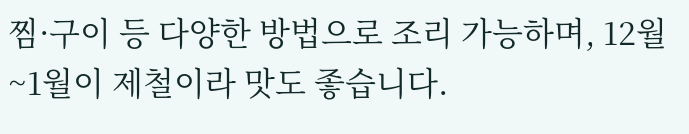찜·구이 등 다양한 방법으로 조리 가능하며, 12월~1월이 제철이라 맛도 좋습니다.